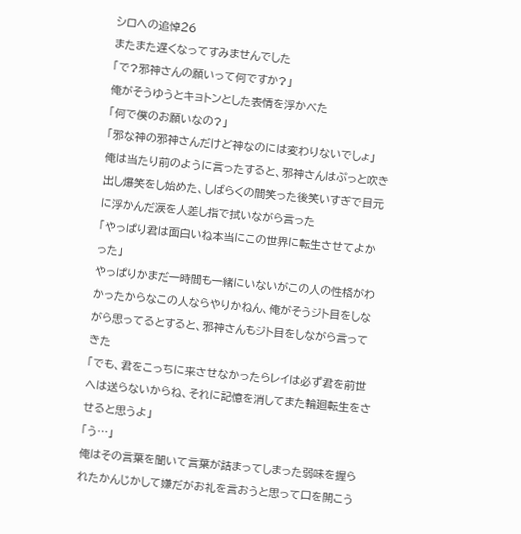シロへの追悼26
またまた遅くなってすみませんでした
「で?邪神さんの願いって何ですか?」
俺がそうゆうとキョトンとした表情を浮かべた
「何で僕のお願いなの?」
「邪な神の邪神さんだけど神なのには変わりないでしょ」
俺は当たり前のように言ったすると、邪神さんはぷっと吹き出し爆笑をし始めた、しばらくの間笑った後笑いすぎで目元に浮かんだ涙を人差し指で拭いながら言った
「やっぱり君は面白いね本当にこの世界に転生させてよかった」
やっぱりかまだ一時間も一緒にいないがこの人の性格がわかったからなこの人ならやりかねん、俺がそうジト目をしながら思ってるとすると、邪神さんもジト目をしながら言ってきた
「でも、君をこっちに来させなかったらレイは必ず君を前世へは送らないからね、それに記憶を消してまた輪廻転生をさせると思うよ」
「う…」
俺はその言葉を聞いて言葉が詰まってしまった弱味を握られたかんじかして嫌だがお礼を言おうと思って口を開こう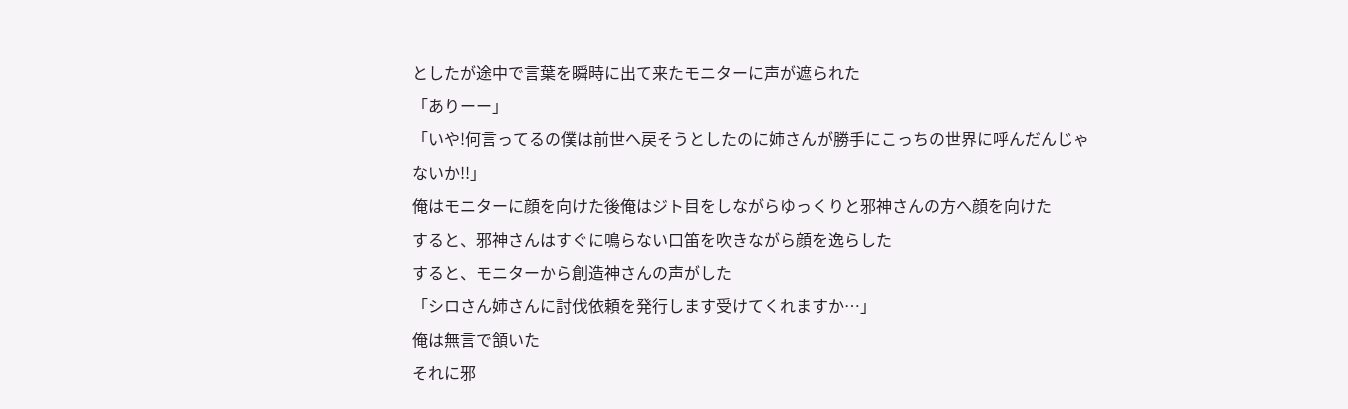としたが途中で言葉を瞬時に出て来たモニターに声が遮られた
「ありーー」
「いや!何言ってるの僕は前世へ戻そうとしたのに姉さんが勝手にこっちの世界に呼んだんじゃないか!!」
俺はモニターに顔を向けた後俺はジト目をしながらゆっくりと邪神さんの方へ顔を向けた
すると、邪神さんはすぐに鳴らない口笛を吹きながら顔を逸らした
すると、モニターから創造神さんの声がした
「シロさん姉さんに討伐依頼を発行します受けてくれますか…」
俺は無言で頷いた
それに邪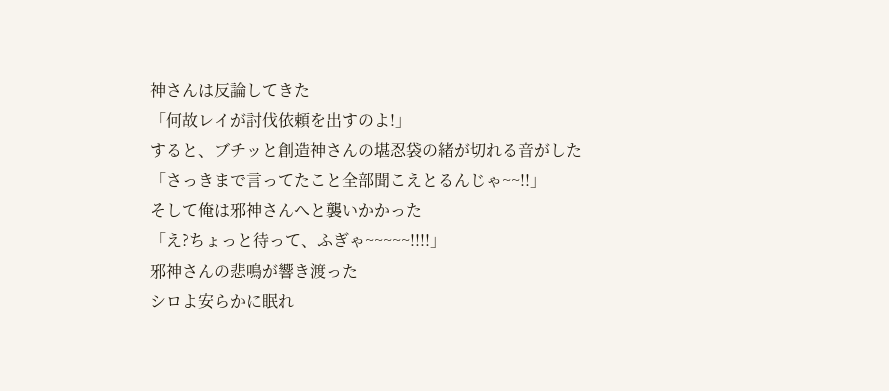神さんは反論してきた
「何故レイが討伐依頼を出すのよ!」
すると、ブチッと創造神さんの堪忍袋の緒が切れる音がした
「さっきまで言ってたこと全部聞こえとるんじゃ~~!!」
そして俺は邪神さんへと襲いかかった
「え?ちょっと待って、ふぎゃ~~~~~!!!!」
邪神さんの悲鳴が響き渡った
シロよ安らかに眠れ